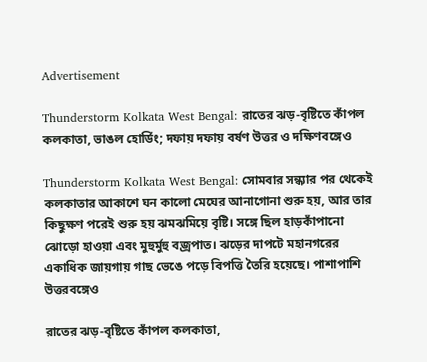Advertisement

Thunderstorm Kolkata West Bengal: রাতের ঝড়-বৃষ্টিতে কাঁপল কলকাতা, ভাঙল হোর্ডিং; দফায় দফায় বর্ষণ উত্তর ও দক্ষিণবঙ্গেও

Thunderstorm Kolkata West Bengal: সোমবার সন্ধ্যার পর থেকেই কলকাতার আকাশে ঘন কালো মেঘের আনাগোনা শুরু হয়, আর তার কিছুক্ষণ পরেই শুরু হয় ঝমঝমিয়ে বৃষ্টি। সঙ্গে ছিল হাড়কাঁপানো ঝোড়ো হাওয়া এবং মুহুর্মুহু বজ্রপাত। ঝড়ের দাপটে মহানগরের একাধিক জায়গায় গাছ ভেঙে পড়ে বিপত্তি তৈরি হয়েছে। পাশাপাশি উত্তরবঙ্গেও

রাতের ঝড়-বৃষ্টিতে কাঁপল কলকাতা,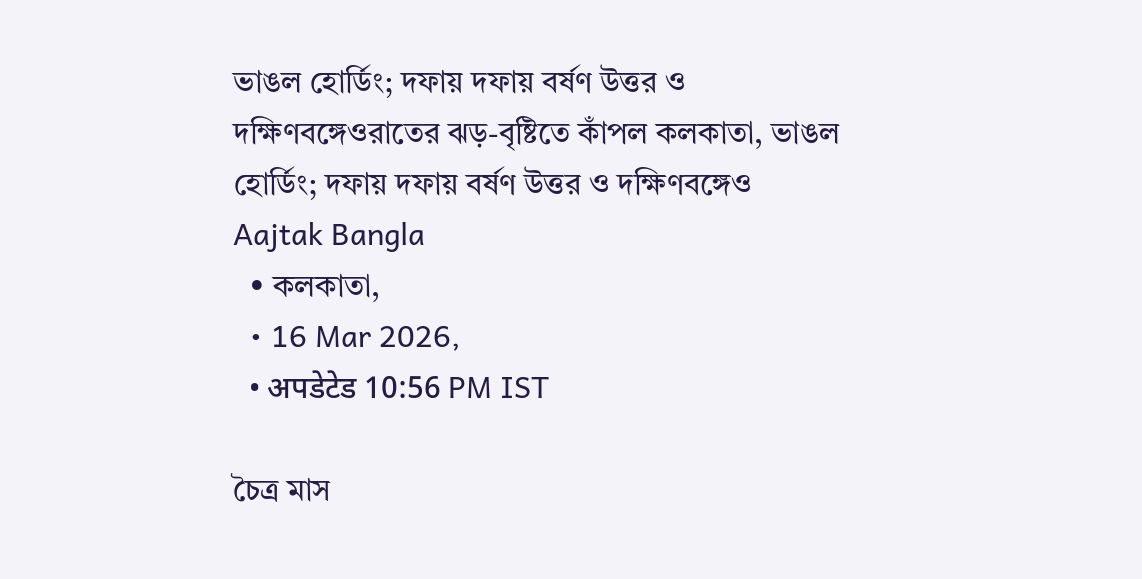ভাঙল হোর্ডিং; দফায় দফায় বর্ষণ উত্তর ও দক্ষিণবঙ্গেওরাতের ঝড়-বৃষ্টিতে কাঁপল কলকাতা, ভাঙল হোর্ডিং; দফায় দফায় বর্ষণ উত্তর ও দক্ষিণবঙ্গেও
Aajtak Bangla
  • কলকাতা,
  • 16 Mar 2026,
  • अपडेटेड 10:56 PM IST

চৈত্র মাস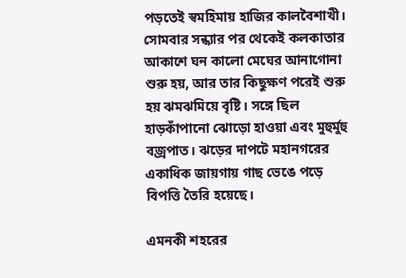পড়তেই স্বমহিমায় হাজির কালবৈশাখী। সোমবার সন্ধ্যার পর থেকেই কলকাতার আকাশে ঘন কালো মেঘের আনাগোনা শুরু হয়, আর তার কিছুক্ষণ পরেই শুরু হয় ঝমঝমিয়ে বৃষ্টি। সঙ্গে ছিল হাড়কাঁপানো ঝোড়ো হাওয়া এবং মুহুর্মুহু বজ্রপাত। ঝড়ের দাপটে মহানগরের একাধিক জায়গায় গাছ ভেঙে পড়ে বিপত্তি তৈরি হয়েছে।

এমনকী শহরের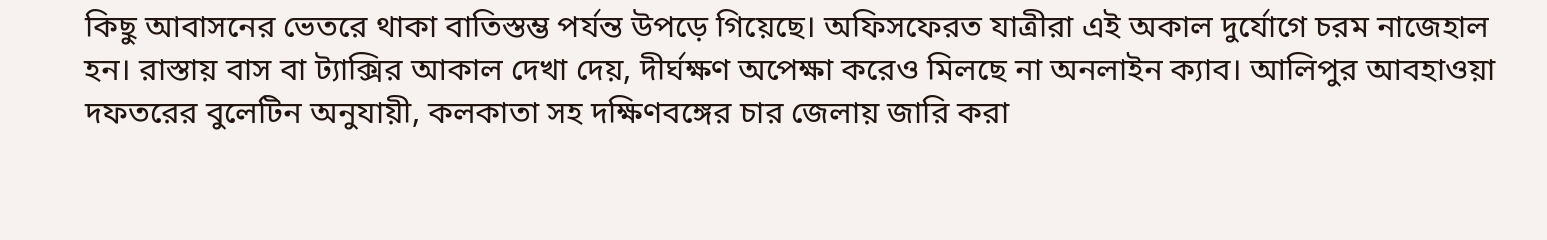কিছু আবাসনের ভেতরে থাকা বাতিস্তম্ভ পর্যন্ত উপড়ে গিয়েছে। অফিসফেরত যাত্রীরা এই অকাল দুর্যোগে চরম নাজেহাল হন। রাস্তায় বাস বা ট্যাক্সির আকাল দেখা দেয়, দীর্ঘক্ষণ অপেক্ষা করেও মিলছে না অনলাইন ক্যাব। আলিপুর আবহাওয়া দফতরের বুলেটিন অনুযায়ী, কলকাতা সহ দক্ষিণবঙ্গের চার জেলায় জারি করা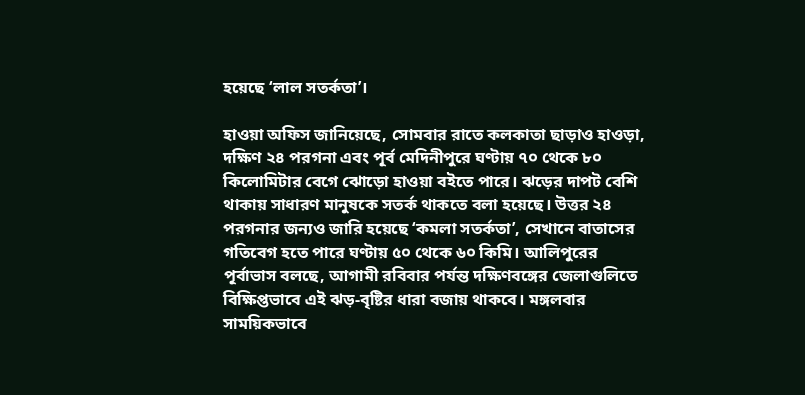হয়েছে ‘লাল সতর্কতা’।

হাওয়া অফিস জানিয়েছে, সোমবার রাতে কলকাতা ছাড়াও হাওড়া, দক্ষিণ ২৪ পরগনা এবং পূর্ব মেদিনীপুরে ঘণ্টায় ৭০ থেকে ৮০ কিলোমিটার বেগে ঝোড়ো হাওয়া বইতে পারে। ঝড়ের দাপট বেশি থাকায় সাধারণ মানুষকে সতর্ক থাকতে বলা হয়েছে। উত্তর ২৪ পরগনার জন্যও জারি হয়েছে ‘কমলা সতর্কতা’, সেখানে বাতাসের গতিবেগ হতে পারে ঘণ্টায় ৫০ থেকে ৬০ কিমি। আলিপুরের পূর্বাভাস বলছে, আগামী রবিবার পর্যন্ত দক্ষিণবঙ্গের জেলাগুলিতে বিক্ষিপ্তভাবে এই ঝড়-বৃষ্টির ধারা বজায় থাকবে। মঙ্গলবার সাময়িকভাবে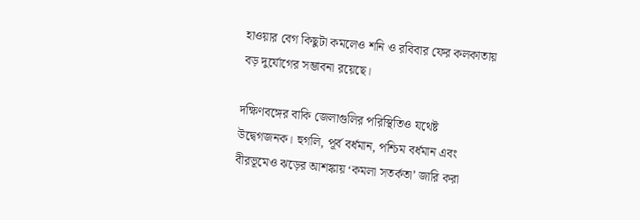হাওয়ার বেগ কিছুটা কমলেও শনি ও রবিবার ফের কলকাতায় বড় দুর্যোগের সম্ভাবনা রয়েছে।

দক্ষিণবঙ্গের বাকি জেলাগুলির পরিস্থিতিও যথেষ্ট উদ্বেগজনক। হুগলি, পূর্ব বর্ধমান, পশ্চিম বর্ধমান এবং বীরভূমেও ঝড়ের আশঙ্কায় ‘কমলা সতর্কতা’ জারি করা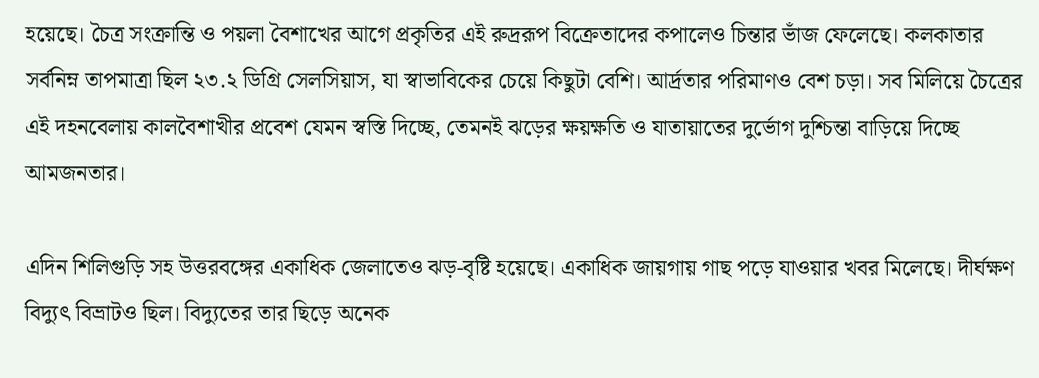হয়েছে। চৈত্র সংক্রান্তি ও পয়লা বৈশাখের আগে প্রকৃতির এই রুদ্ররূপ বিক্রেতাদের কপালেও চিন্তার ভাঁজ ফেলেছে। কলকাতার সর্বনিম্ন তাপমাত্রা ছিল ২৩.২ ডিগ্রি সেলসিয়াস, যা স্বাভাবিকের চেয়ে কিছুটা বেশি। আর্দ্রতার পরিমাণও বেশ চড়া। সব মিলিয়ে চৈত্রের এই দহনবেলায় কালবৈশাখীর প্রবেশ যেমন স্বস্তি দিচ্ছে, তেমনই ঝড়ের ক্ষয়ক্ষতি ও যাতায়াতের দুর্ভোগ দুশ্চিন্তা বাড়িয়ে দিচ্ছে আমজনতার।

এদিন শিলিগুড়ি সহ উত্তরবঙ্গের একাধিক জেলাতেও ঝড়-বৃষ্টি হয়েছে। একাধিক জায়গায় গাছ পড়ে যাওয়ার খবর মিলেছে। দীর্ঘক্ষণ বিদ্যুৎ বিভ্রাটও ছিল। বিদ্যুতের তার ছিড়ে অনেক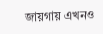জায়গায় এখনও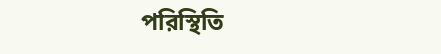পরিস্থিতি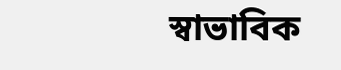স্বাভাবিক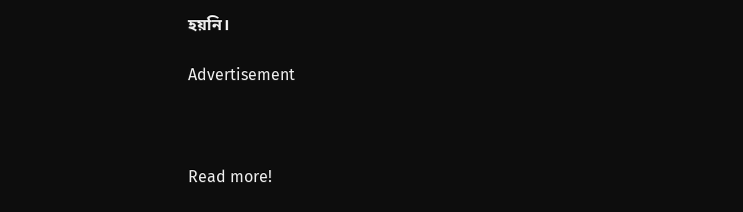হয়নি।

Advertisement



Read more!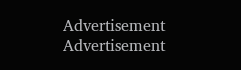Advertisement
Advertisement